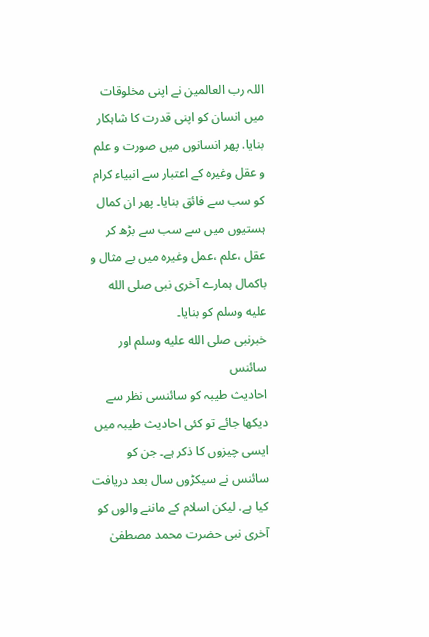اللہ رب العالمین نے اپنی مخلوقات میں انسان کو اپنی قدرت کا شاہکار بنایا. پھر انسانوں میں صورت و علم و عقل وغیرہ کے اعتبار سے انبیاء کرام کو سب سے فائق بنایا۔ پھر ان کمال ہستیوں میں سے سب سے بڑھ کر عقل ،علم ،عمل وغیرہ میں بے مثال و باکمال ہمارے آخری نبی صلى الله عليه وسلم کو بنایا۔
خبرنبی صلى الله عليه وسلم اور سائنس
احادیث طیبہ کو سائنسی نظر سے دیکھا جائے تو کئی احادیث طیبہ میں ایسی چیزوں کا ذکر ہے۔ جن کو سائنس نے سیکڑوں سال بعد دریافت کیا ہے. لیکن اسلام کے ماننے والوں کو آخری نبی حضرت محمد مصطفیٰ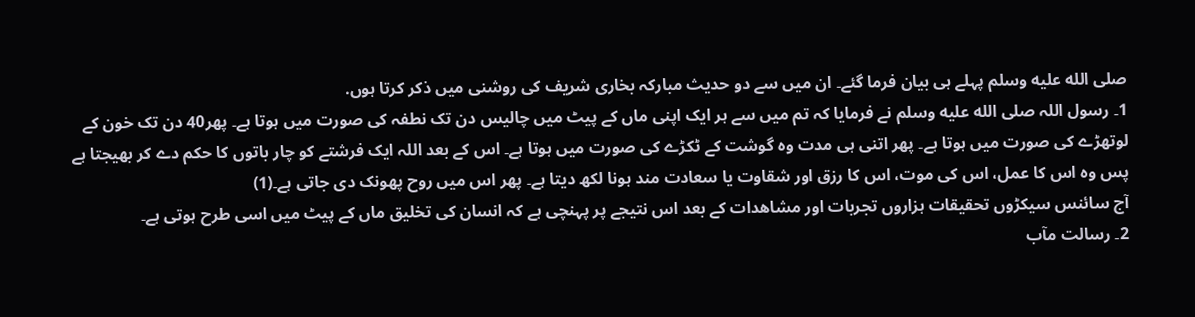صلى الله عليه وسلم پہلے ہی بیان فرما گئے۔ ان میں سے دو حدیث مبارکہ بخاری شریف کی روشنی میں ذکر کرتا ہوں.
1۔ رسول اللہ صلى الله عليه وسلم نے فرمایا کہ تم میں سے ہر ایک اپنی ماں کے پیٹ میں چالیس دن تک نطفہ کی صورت میں ہوتا ہے۔ پھر40 دن تک خون کے لوتھڑے کی صورت میں ہوتا ہے۔ پھر اتنی ہی مدت وہ گوشت کے ٹکڑے کی صورت میں ہوتا ہے۔ اس کے بعد اللہ ایک فرشتے کو چار باتوں کا حکم دے کر بھیجتا ہے پس وہ اس کا عمل، اس کی موت، اس کا رزق اور شقاوت یا سعادت مند ہونا لکھ دیتا ہے۔ پھر اس میں روح پھونک دی جاتی ہے۔(1)
آج سائنس سیکڑوں تحقیقات ہزاروں تجربات اور مشاھدات کے بعد اس نتیجے پر پہنچی ہے کہ انسان کی تخلیق ماں کے پیٹ میں اسی طرح ہوتی ہے۔
2۔ رسالت مآب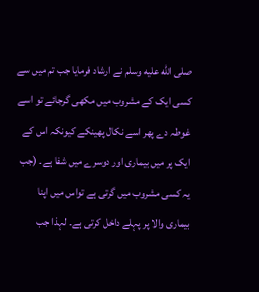صلى الله عليه وسلم نے ارشاد فرمایا جب تم میں سے کسی ایک کے مشروب میں مکھی گرجائے تو اسے غوطہ دے پھر اسے نکال پھینکے کیونکہ اس کے ایک پر میں بیماری اور دوسرے میں شفا ہے۔ (جب یہ کسی مشروب میں گرتی ہے تواس میں اپنا بیماری والا پر پہلے داخل کرتی ہے۔ لہذا جب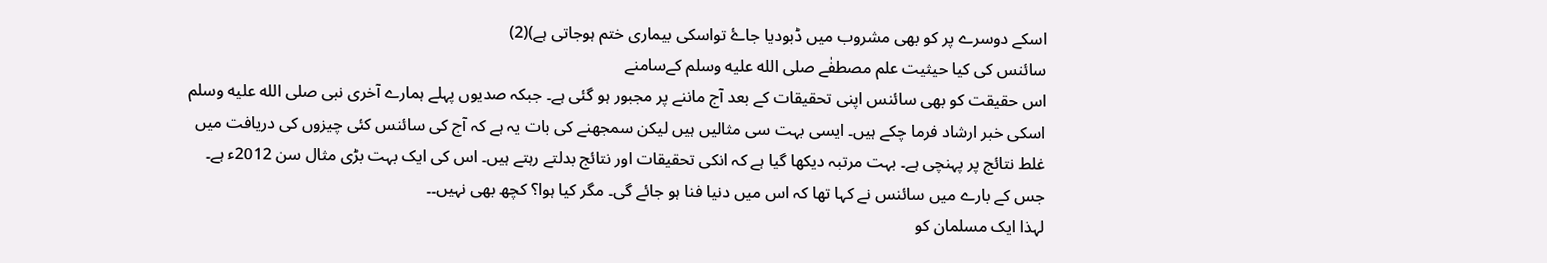اسکے دوسرے پر کو بھی مشروب میں ڈبودیا جاۓ تواسکی بیماری ختم ہوجاتی ہے)(2)
سائنس کی کیا حیثیت علم مصطفٰے صلى الله عليه وسلم کےسامنے
اس حقیقت کو بھی سائنس اپنی تحقیقات کے بعد آج ماننے پر مجبور ہو گئی ہے۔ جبکہ صدیوں پہلے ہمارے آخری نبی صلى الله عليه وسلم اسکی خبر ارشاد فرما چکے ہیں۔ ایسی بہت سی مثالیں ہیں لیکن سمجھنے کی بات یہ ہے کہ آج کی سائنس کئی چیزوں کی دریافت میں غلط نتائج پر پہنچی ہے۔ بہت مرتبہ دیکھا گیا ہے کہ انکی تحقیقات اور نتائج بدلتے رہتے ہیں۔ اس کی ایک بہت بڑی مثال سن 2012ء ہے۔ جس کے بارے میں سائنس نے کہا تھا کہ اس میں دنیا فنا ہو جائے گی۔ مگر کیا ہوا؟ کچھ بھی نہیں۔۔
لہذا ایک مسلمان کو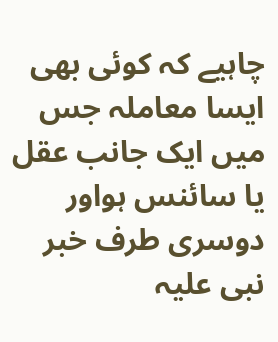چاہیے کہ کوئی بھی ایسا معاملہ جس میں ایک جانب عقل یا سائنس ہواور دوسری طرف خبر نبی علیہ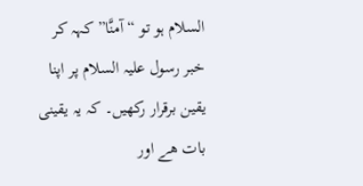السلام ہو تو “آمنَّا” کہہ کر خبر رسول علیہ السلام پر اپنا یقین برقرار رکھیں۔ کہ یہ یقینی بات ھے اور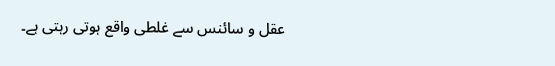عقل و سائنس سے غلطی واقع ہوتی رہتی ہے۔